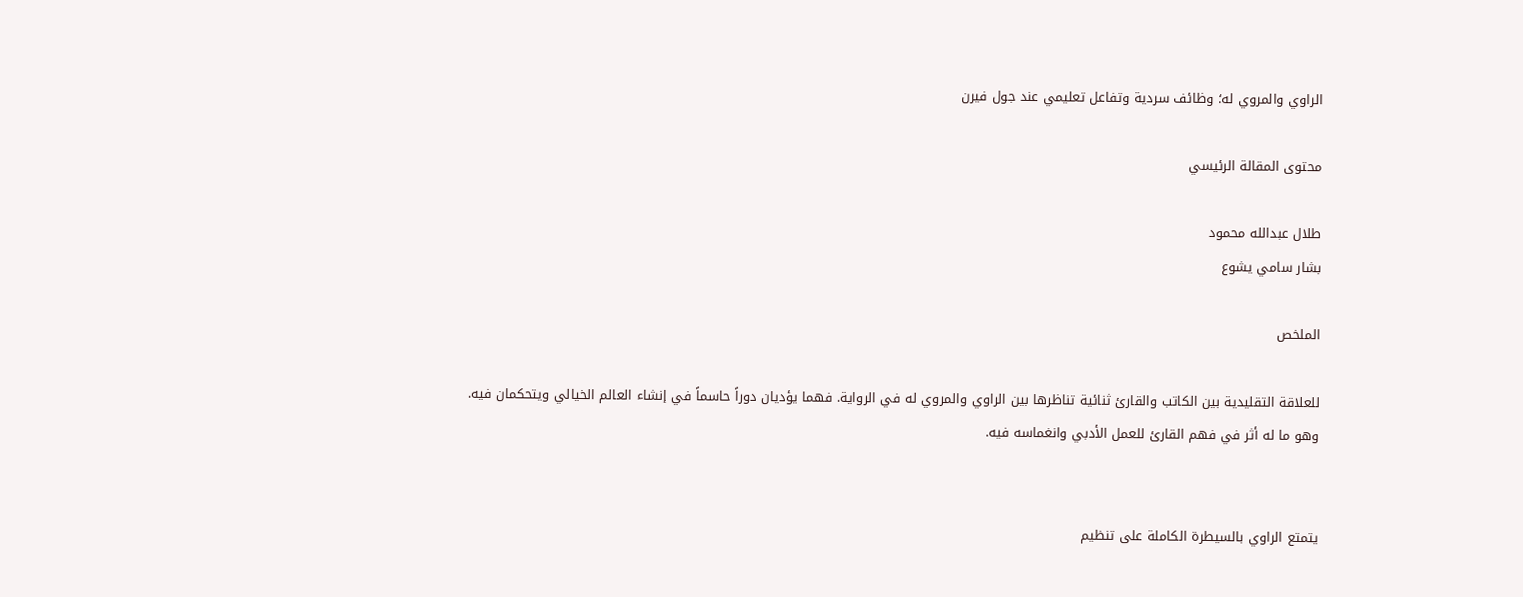الراوي والمروي له؛ وظائف سردية وتفاعل تعليمي عند جول فيرن

محتوى المقالة الرئيسي

طلال عبدالله محمود
بشار سامي يشوع

الملخص

للعلاقة التقليدية بين الكاتب والقارئ ثنائية تناظرها بين الراوي والمروي له في الرواية. فهما يؤديان دوراً حاسماً في إنشاء العالم الخيالي ويتحكمان فيه. وهو ما له أثر في فهم القارئ للعمل الأدبي وانغماسه فيه.


يتمتع الراوي بالسيطرة الكاملة على تنظيم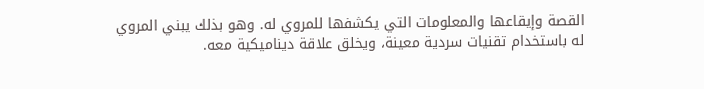القصة وإيقاعها والمعلومات التي يكشفها للمروي له. وهو بذلك يبني المروي له باستخدام تقنيات سردية معينة، ويخلق علاقة ديناميكية معه.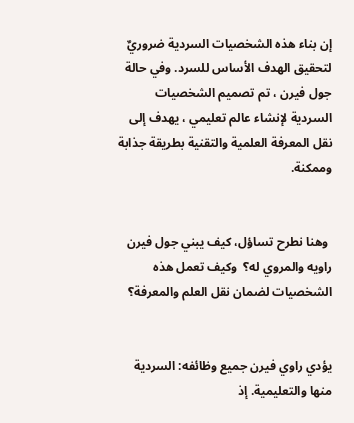إن بناء هذه الشخصيات السردية ضروريٌ لتحقيق الهدف الأساس للسرد. وفي حالة جول فيرن ، تم تصميم الشخصيات السردية لإنشاء عالم تعليمي ، يهدف إلى نقل المعرفة العلمية والتقنية بطريقة جذابة وممكنة.


 وهنا نطرح تساؤل، كيف يبني جول فيرن راويه والمروي له؟  وكيف تعمل هذه الشخصيات لضمان نقل العلم والمعرفة؟


يؤدي راوي فيرن جميع وظائفه: السردية منها والتعليمية. إذ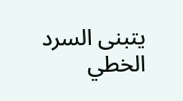يتبنى السرد الخطي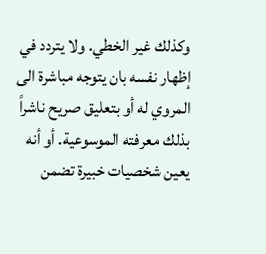وكذلك غير الخطي. ولا يتردد في إظهار نفسه بان يتوجه مباشرة الى المروي له أو بتعليق صريح ناشراً بذلك معرفته الموسوعية. أو أنه يعين شخصيات خبيرة تضمن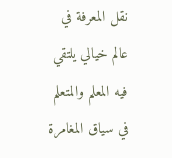نقل المعرفة في عالم خيالي يلتقي فيه المعلم والمتعلم في سياق المغامرة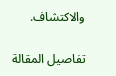والاكتشاف.

تفاصيل المقالة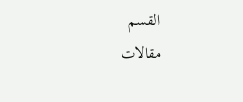القسم
مقالات